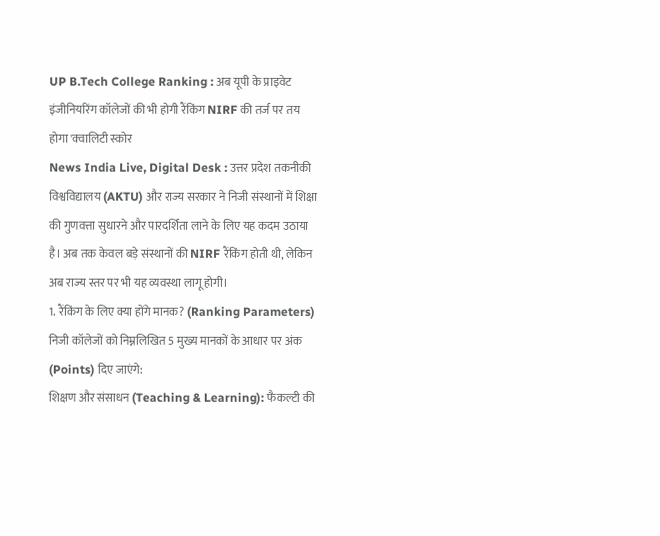UP B.Tech College Ranking : अब यूपी के प्राइवेट इंजीनियरिंग कॉलेजों की भी होगी रैंकिंग NIRF की तर्ज पर तय होगा 'क्वालिटी स्कोर
News India Live, Digital Desk : उत्तर प्रदेश तकनीकी विश्वविद्यालय (AKTU) और राज्य सरकार ने निजी संस्थानों में शिक्षा की गुणवत्ता सुधारने और पारदर्शिता लाने के लिए यह कदम उठाया है। अब तक केवल बड़े संस्थानों की NIRF रैंकिंग होती थी, लेकिन अब राज्य स्तर पर भी यह व्यवस्था लागू होगी।
1. रैंकिंग के लिए क्या होंगे मानक? (Ranking Parameters)
निजी कॉलेजों को निम्नलिखित 5 मुख्य मानकों के आधार पर अंक (Points) दिए जाएंगे:
शिक्षण और संसाधन (Teaching & Learning): फैकल्टी की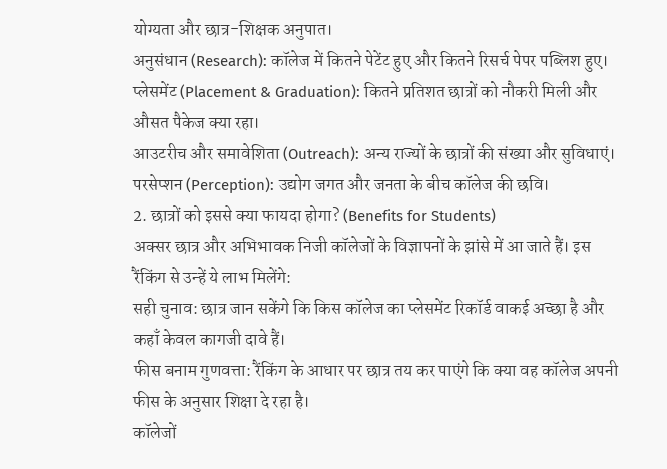योग्यता और छात्र-शिक्षक अनुपात।
अनुसंधान (Research): कॉलेज में कितने पेटेंट हुए और कितने रिसर्च पेपर पब्लिश हुए।
प्लेसमेंट (Placement & Graduation): कितने प्रतिशत छात्रों को नौकरी मिली और औसत पैकेज क्या रहा।
आउटरीच और समावेशिता (Outreach): अन्य राज्यों के छात्रों की संख्या और सुविधाएं।
परसेप्शन (Perception): उद्योग जगत और जनता के बीच कॉलेज की छवि।
2. छात्रों को इससे क्या फायदा होगा? (Benefits for Students)
अक्सर छात्र और अभिभावक निजी कॉलेजों के विज्ञापनों के झांसे में आ जाते हैं। इस रैंकिंग से उन्हें ये लाभ मिलेंगे:
सही चुनाव: छात्र जान सकेंगे कि किस कॉलेज का प्लेसमेंट रिकॉर्ड वाकई अच्छा है और कहाँ केवल कागजी दावे हैं।
फीस बनाम गुणवत्ता: रैंकिंग के आधार पर छात्र तय कर पाएंगे कि क्या वह कॉलेज अपनी फीस के अनुसार शिक्षा दे रहा है।
कॉलेजों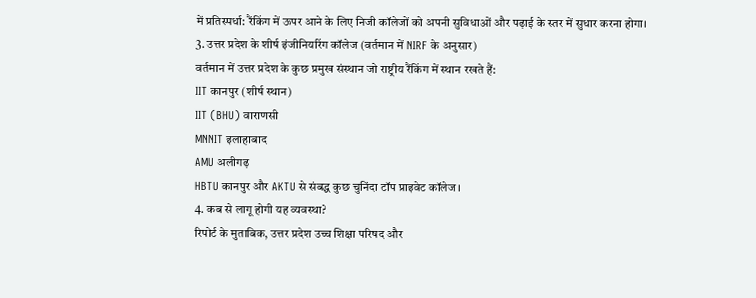में प्रतिस्पर्धा: रैंकिंग में ऊपर आने के लिए निजी कॉलेजों को अपनी सुविधाओं और पढ़ाई के स्तर में सुधार करना होगा।
3. उत्तर प्रदेश के शीर्ष इंजीनियरिंग कॉलेज (वर्तमान में NIRF के अनुसार)
वर्तमान में उत्तर प्रदेश के कुछ प्रमुख संस्थान जो राष्ट्रीय रैंकिंग में स्थान रखते हैं:
IIT कानपुर (शीर्ष स्थान)
IIT (BHU) वाराणसी
MNNIT इलाहाबाद
AMU अलीगढ़
HBTU कानपुर और AKTU से संबद्ध कुछ चुनिंदा टॉप प्राइवेट कॉलेज।
4. कब से लागू होगी यह व्यवस्था?
रिपोर्ट के मुताबिक, उत्तर प्रदेश उच्च शिक्षा परिषद और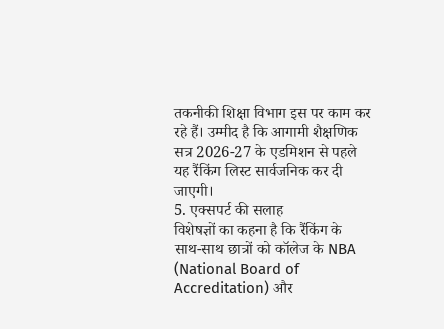तकनीकी शिक्षा विभाग इस पर काम कर रहे हैं। उम्मीद है कि आगामी शैक्षणिक सत्र 2026-27 के एडमिशन से पहले यह रैंकिंग लिस्ट सार्वजनिक कर दी जाएगी।
5. एक्सपर्ट की सलाह
विशेषज्ञों का कहना है कि रैंकिंग के साथ-साथ छात्रों को कॉलेज के NBA (National Board of Accreditation) और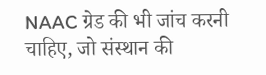NAAC ग्रेड की भी जांच करनी चाहिए, जो संस्थान की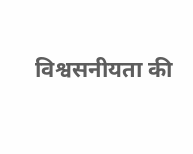विश्वसनीयता की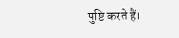पुष्टि करते हैं।